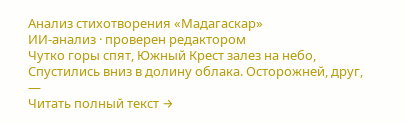Анализ стихотворения «Мадагаскар»
ИИ-анализ · проверен редактором
Чутко горы спят, Южный Крест залез на небо, Спустились вниз в долину облака. Осторожней, друг, —
Читать полный текст →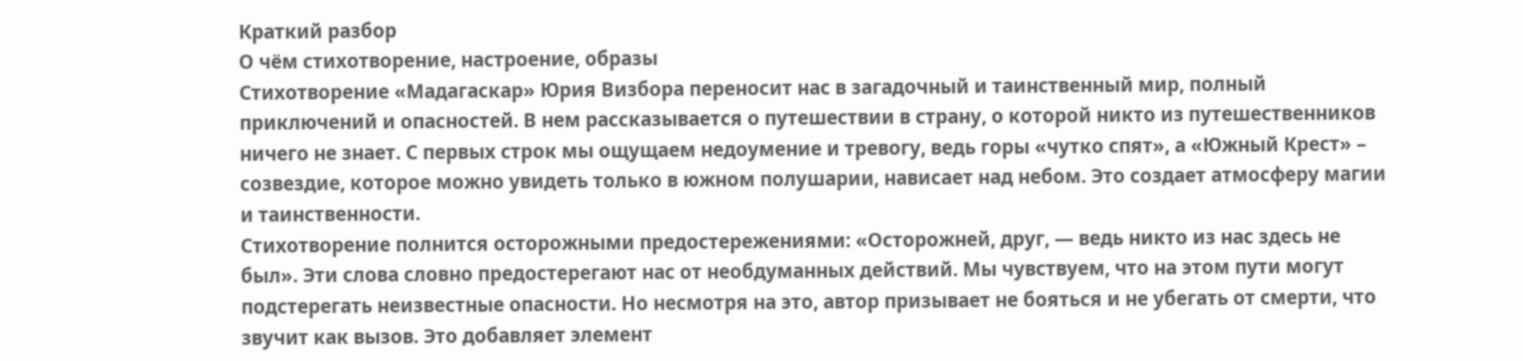Краткий разбор
О чём стихотворение, настроение, образы
Стихотворение «Мадагаскар» Юрия Визбора переносит нас в загадочный и таинственный мир, полный приключений и опасностей. В нем рассказывается о путешествии в страну, о которой никто из путешественников ничего не знает. С первых строк мы ощущаем недоумение и тревогу, ведь горы «чутко спят», а «Южный Крест» – созвездие, которое можно увидеть только в южном полушарии, нависает над небом. Это создает атмосферу магии и таинственности.
Стихотворение полнится осторожными предостережениями: «Осторожней, друг, — ведь никто из нас здесь не был». Эти слова словно предостерегают нас от необдуманных действий. Мы чувствуем, что на этом пути могут подстерегать неизвестные опасности. Но несмотря на это, автор призывает не бояться и не убегать от смерти, что звучит как вызов. Это добавляет элемент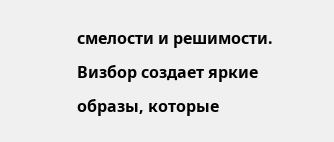смелости и решимости.
Визбор создает яркие образы, которые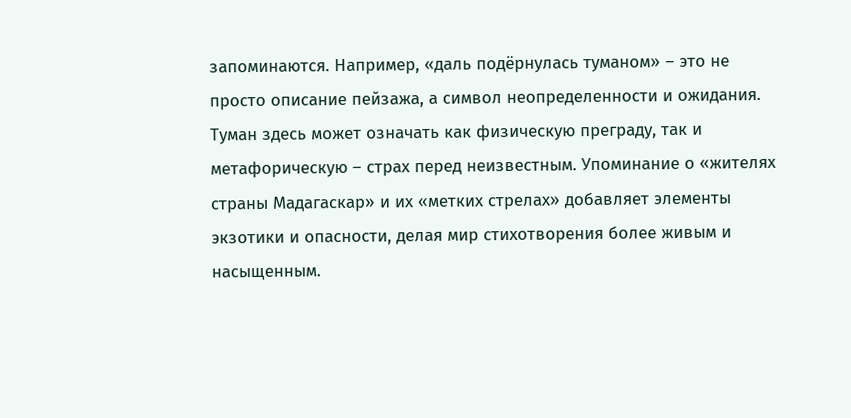запоминаются. Например, «даль подёрнулась туманом» – это не просто описание пейзажа, а символ неопределенности и ожидания. Туман здесь может означать как физическую преграду, так и метафорическую – страх перед неизвестным. Упоминание о «жителях страны Мадагаскар» и их «метких стрелах» добавляет элементы экзотики и опасности, делая мир стихотворения более живым и насыщенным.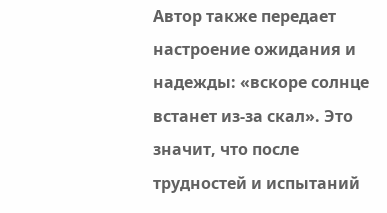Автор также передает настроение ожидания и надежды: «вскоре солнце встанет из-за скал». Это значит, что после трудностей и испытаний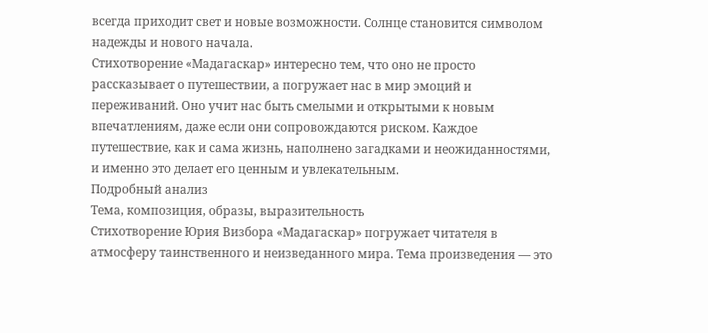всегда приходит свет и новые возможности. Солнце становится символом надежды и нового начала.
Стихотворение «Мадагаскар» интересно тем, что оно не просто рассказывает о путешествии, а погружает нас в мир эмоций и переживаний. Оно учит нас быть смелыми и открытыми к новым впечатлениям, даже если они сопровождаются риском. Каждое путешествие, как и сама жизнь, наполнено загадками и неожиданностями, и именно это делает его ценным и увлекательным.
Подробный анализ
Тема, композиция, образы, выразительность
Стихотворение Юрия Визбора «Мадагаскар» погружает читателя в атмосферу таинственного и неизведанного мира. Тема произведения — это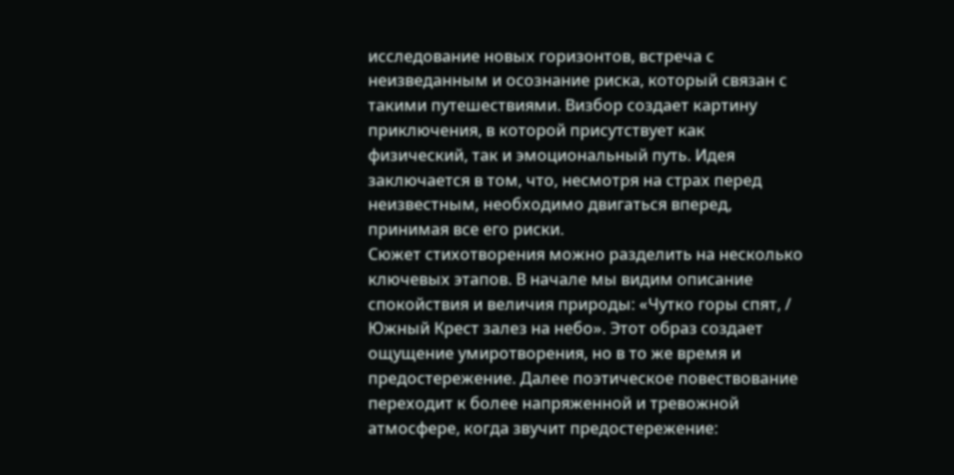исследование новых горизонтов, встреча с неизведанным и осознание риска, который связан с такими путешествиями. Визбор создает картину приключения, в которой присутствует как физический, так и эмоциональный путь. Идея заключается в том, что, несмотря на страх перед неизвестным, необходимо двигаться вперед, принимая все его риски.
Сюжет стихотворения можно разделить на несколько ключевых этапов. В начале мы видим описание спокойствия и величия природы: «Чутко горы спят, / Южный Крест залез на небо». Этот образ создает ощущение умиротворения, но в то же время и предостережение. Далее поэтическое повествование переходит к более напряженной и тревожной атмосфере, когда звучит предостережение: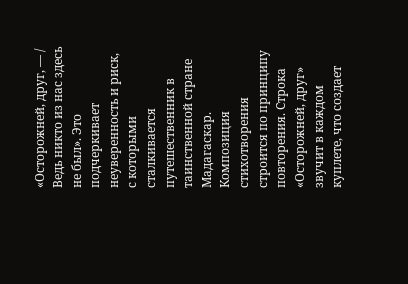«Осторожней, друг, — / Ведь никто из нас здесь не был». Это подчеркивает неуверенность и риск, с которыми сталкивается путешественник в таинственной стране Мадагаскар.
Композиция стихотворения строится по принципу повторения. Строка «Осторожней, друг» звучит в каждом куплете, что создает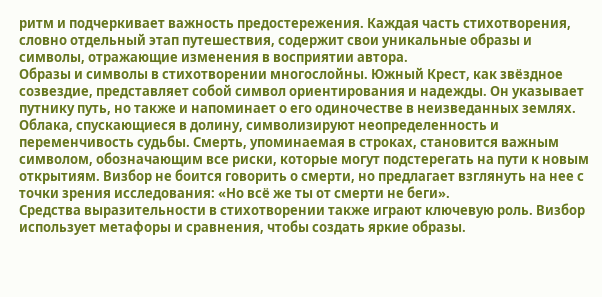ритм и подчеркивает важность предостережения. Каждая часть стихотворения, словно отдельный этап путешествия, содержит свои уникальные образы и символы, отражающие изменения в восприятии автора.
Образы и символы в стихотворении многослойны. Южный Крест, как звёздное созвездие, представляет собой символ ориентирования и надежды. Он указывает путнику путь, но также и напоминает о его одиночестве в неизведанных землях. Облака, спускающиеся в долину, символизируют неопределенность и переменчивость судьбы. Смерть, упоминаемая в строках, становится важным символом, обозначающим все риски, которые могут подстерегать на пути к новым открытиям. Визбор не боится говорить о смерти, но предлагает взглянуть на нее с точки зрения исследования: «Но всё же ты от смерти не беги».
Средства выразительности в стихотворении также играют ключевую роль. Визбор использует метафоры и сравнения, чтобы создать яркие образы.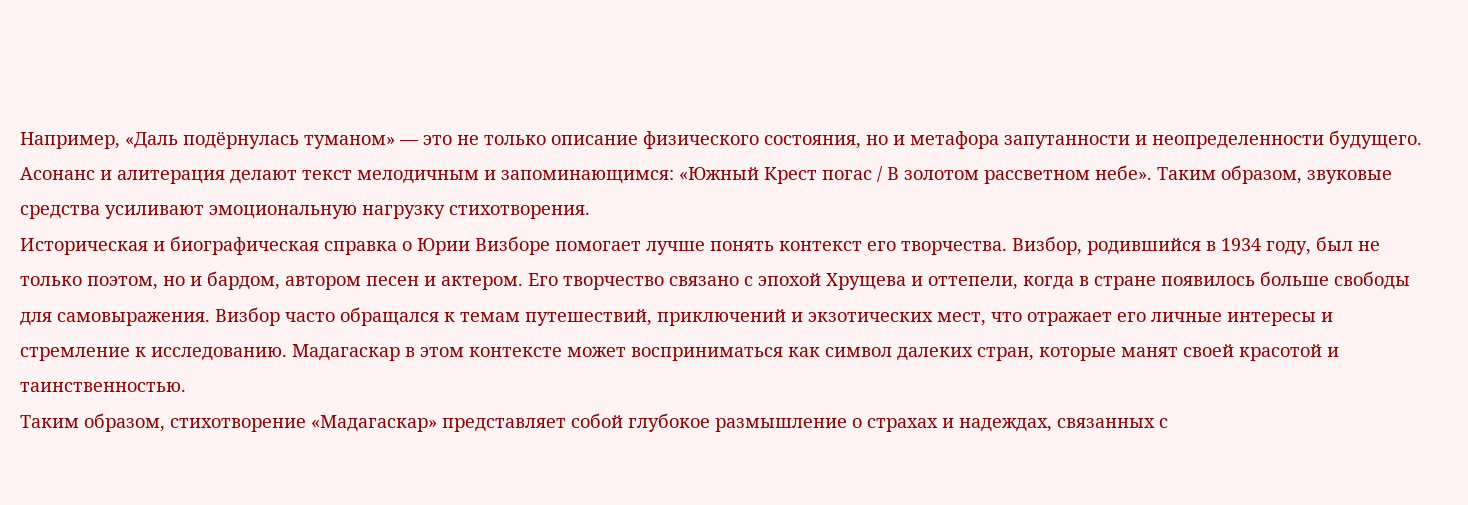Например, «Даль подёрнулась туманом» — это не только описание физического состояния, но и метафора запутанности и неопределенности будущего. Асонанс и алитерация делают текст мелодичным и запоминающимся: «Южный Крест погас / В золотом рассветном небе». Таким образом, звуковые средства усиливают эмоциональную нагрузку стихотворения.
Историческая и биографическая справка о Юрии Визборе помогает лучше понять контекст его творчества. Визбор, родившийся в 1934 году, был не только поэтом, но и бардом, автором песен и актером. Его творчество связано с эпохой Хрущева и оттепели, когда в стране появилось больше свободы для самовыражения. Визбор часто обращался к темам путешествий, приключений и экзотических мест, что отражает его личные интересы и стремление к исследованию. Мадагаскар в этом контексте может восприниматься как символ далеких стран, которые манят своей красотой и таинственностью.
Таким образом, стихотворение «Мадагаскар» представляет собой глубокое размышление о страхах и надеждах, связанных с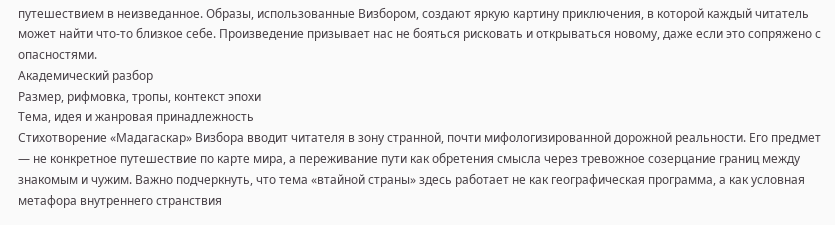путешествием в неизведанное. Образы, использованные Визбором, создают яркую картину приключения, в которой каждый читатель может найти что-то близкое себе. Произведение призывает нас не бояться рисковать и открываться новому, даже если это сопряжено с опасностями.
Академический разбор
Размер, рифмовка, тропы, контекст эпохи
Тема, идея и жанровая принадлежность
Стихотворение «Мадагаскар» Визбора вводит читателя в зону странной, почти мифологизированной дорожной реальности. Его предмет — не конкретное путешествие по карте мира, а переживание пути как обретения смысла через тревожное созерцание границ между знакомым и чужим. Важно подчеркнуть, что тема «втайной страны» здесь работает не как географическая программа, а как условная метафора внутреннего странствия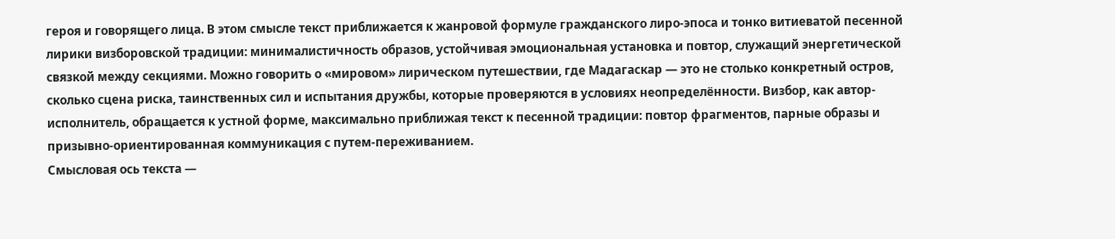героя и говорящего лица. В этом смысле текст приближается к жанровой формуле гражданского лиро-эпоса и тонко витиеватой песенной лирики визборовской традиции: минималистичность образов, устойчивая эмоциональная установка и повтор, служащий энергетической связкой между секциями. Можно говорить о «мировом» лирическом путешествии, где Мадагаскар — это не столько конкретный остров, сколько сцена риска, таинственных сил и испытания дружбы, которые проверяются в условиях неопределённости. Визбор, как автор-исполнитель, обращается к устной форме, максимально приближая текст к песенной традиции: повтор фрагментов, парные образы и призывно-ориентированная коммуникация с путем-переживанием.
Смысловая ось текста —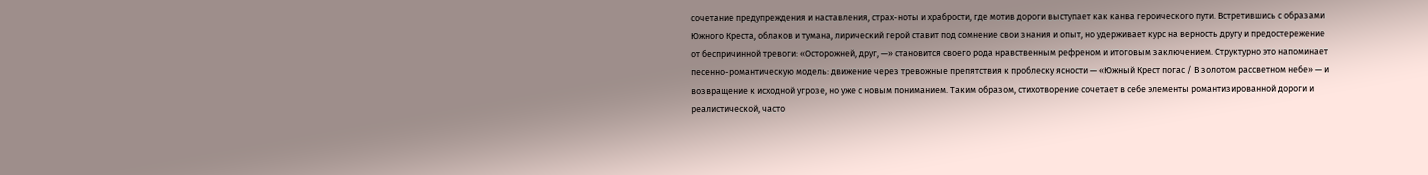сочетание предупреждения и наставления, страх-ноты и храбрости, где мотив дороги выступает как канва героического пути. Встретившись с образами Южного Креста, облаков и тумана, лирический герой ставит под сомнение свои знания и опыт, но удерживает курс на верность другу и предостережение от беспричинной тревоги: «Осторожней, друг, —» становится своего рода нравственным рефреном и итоговым заключением. Структурно это напоминает песенно-романтическую модель: движение через тревожные препятствия к проблеску ясности — «Южный Крест погас / В золотом рассветном небе» — и возвращение к исходной угрозе, но уже с новым пониманием. Таким образом, стихотворение сочетает в себе элементы романтизированной дороги и реалистической, часто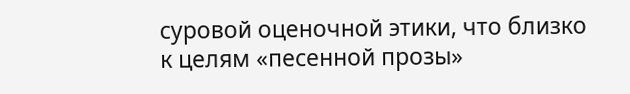суровой оценочной этики, что близко к целям «песенной прозы»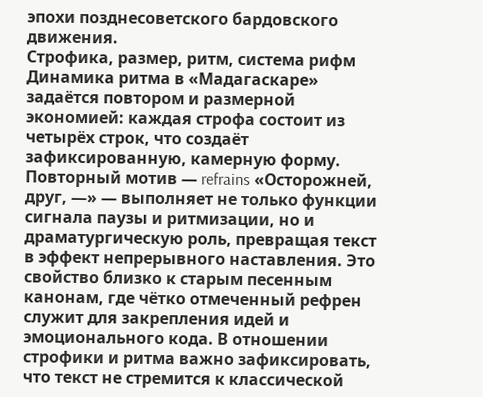эпохи позднесоветского бардовского движения.
Строфика, размер, ритм, система рифм
Динамика ритма в «Мадагаскаре» задаётся повтором и размерной экономией: каждая строфа состоит из четырёх строк, что создаёт зафиксированную, камерную форму. Повторный мотив — refrains «Осторожней, друг, —» — выполняет не только функции сигнала паузы и ритмизации, но и драматургическую роль, превращая текст в эффект непрерывного наставления. Это свойство близко к старым песенным канонам, где чётко отмеченный рефрен служит для закрепления идей и эмоционального кода. В отношении строфики и ритма важно зафиксировать, что текст не стремится к классической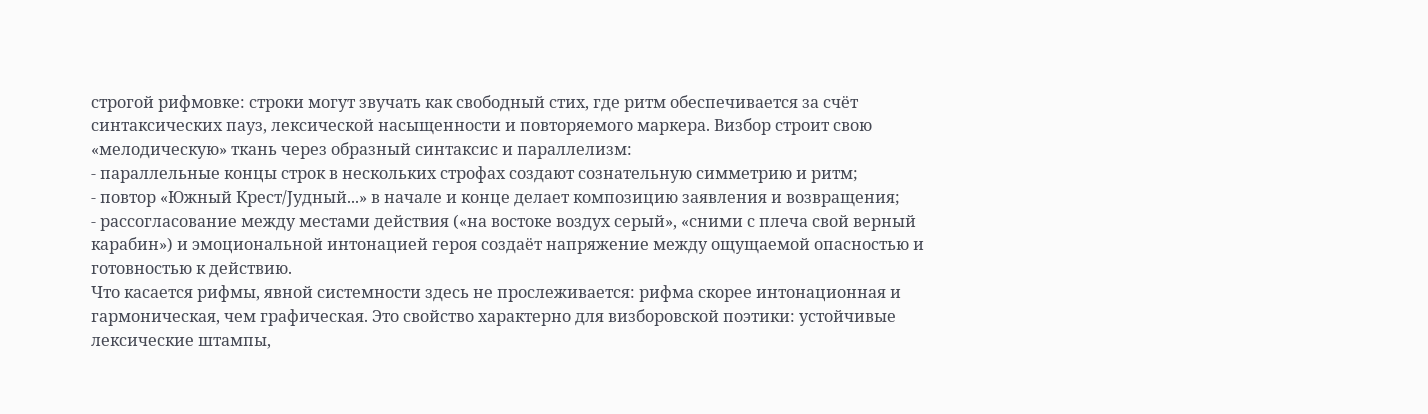строгой рифмовке: строки могут звучать как свободный стих, где ритм обеспечивается за счёт синтаксических пауз, лексической насыщенности и повторяемого маркера. Визбор строит свою «мелодическую» ткань через образный синтаксис и параллелизм:
- параллельные концы строк в нескольких строфах создают сознательную симметрию и ритм;
- повтор «Южный Крест/Jудный...» в начале и конце делает композицию заявления и возвращения;
- рассогласование между местами действия («на востоке воздух серый», «сними с плеча свой верный карабин») и эмоциональной интонацией героя создаёт напряжение между ощущаемой опасностью и готовностью к действию.
Что касается рифмы, явной системности здесь не прослеживается: рифма скорее интонационная и гармоническая, чем графическая. Это свойство характерно для визборовской поэтики: устойчивые лексические штампы,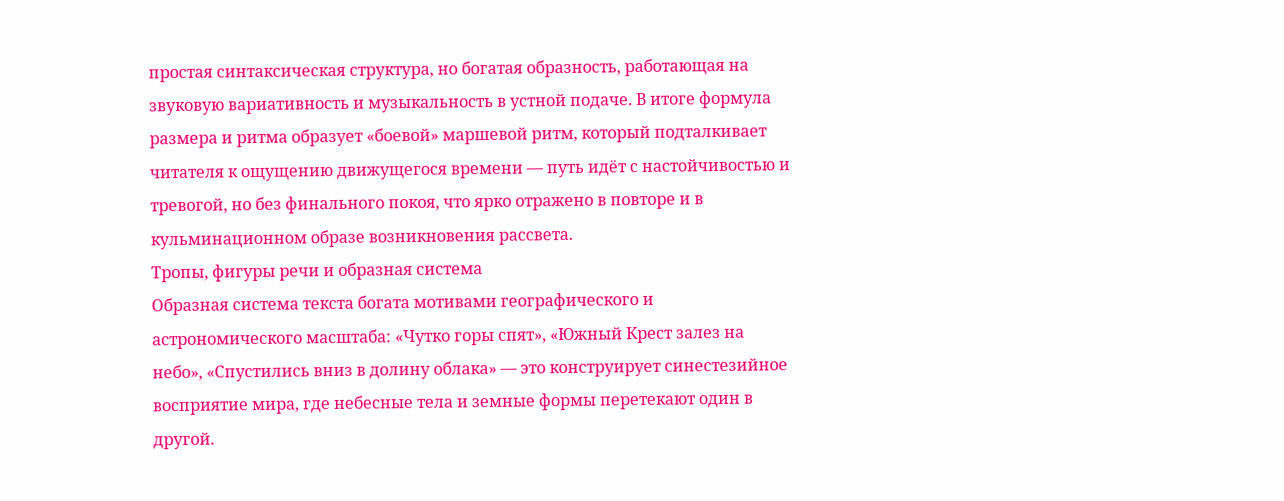простая синтаксическая структура, но богатая образность, работающая на звуковую вариативность и музыкальность в устной подаче. В итоге формула размера и ритма образует «боевой» маршевой ритм, который подталкивает читателя к ощущению движущегося времени — путь идёт с настойчивостью и тревогой, но без финального покоя, что ярко отражено в повторе и в кульминационном образе возникновения рассвета.
Тропы, фигуры речи и образная система
Образная система текста богата мотивами географического и астрономического масштаба: «Чутко горы спят», «Южный Крест залез на небо», «Спустились вниз в долину облака» — это конструирует синестезийное восприятие мира, где небесные тела и земные формы перетекают один в другой.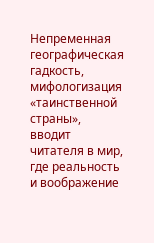Непременная географическая гадкость, мифологизация «таинственной страны», вводит читателя в мир, где реальность и воображение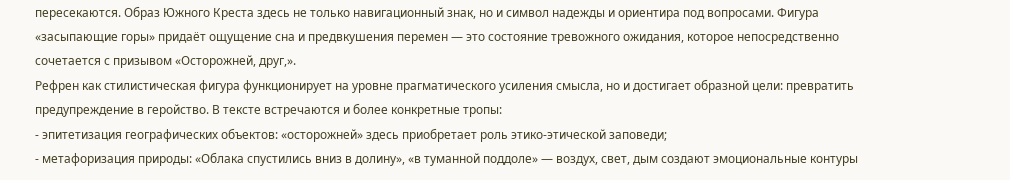пересекаются. Образ Южного Креста здесь не только навигационный знак, но и символ надежды и ориентира под вопросами. Фигура «засыпающие горы» придаёт ощущение сна и предвкушения перемен — это состояние тревожного ожидания, которое непосредственно сочетается с призывом «Осторожней, друг,».
Рефрен как стилистическая фигура функционирует на уровне прагматического усиления смысла, но и достигает образной цели: превратить предупреждение в геройство. В тексте встречаются и более конкретные тропы:
- эпитетизация географических объектов: «осторожней» здесь приобретает роль этико-этической заповеди;
- метафоризация природы: «Облака спустились вниз в долину», «в туманной поддоле» — воздух, свет, дым создают эмоциональные контуры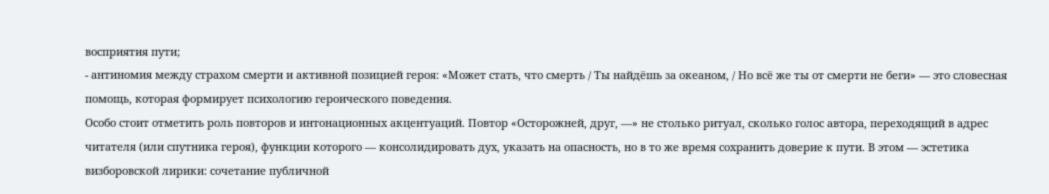восприятия пути;
- антиномия между страхом смерти и активной позицией героя: «Может стать, что смерть / Ты найдёшь за океаном, / Но всё же ты от смерти не беги» — это словесная помощь, которая формирует психологию героического поведения.
Особо стоит отметить роль повторов и интонационных акцентуаций. Повтор «Осторожней, друг, —» не столько ритуал, сколько голос автора, переходящий в адрес читателя (или спутника героя), функции которого — консолидировать дух, указать на опасность, но в то же время сохранить доверие к пути. В этом — эстетика визборовской лирики: сочетание публичной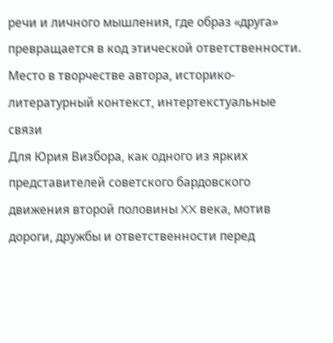речи и личного мышления, где образ «друга» превращается в код этической ответственности.
Место в творчестве автора, историко-литературный контекст, интертекстуальные связи
Для Юрия Визбора, как одного из ярких представителей советского бардовского движения второй половины XX века, мотив дороги, дружбы и ответственности перед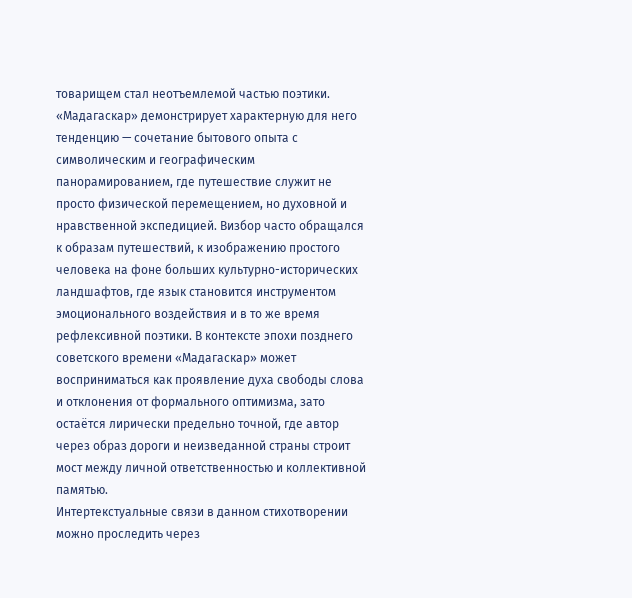товарищем стал неотъемлемой частью поэтики. «Мадагаскар» демонстрирует характерную для него тенденцию — сочетание бытового опыта с символическим и географическим панорамированием, где путешествие служит не просто физической перемещением, но духовной и нравственной экспедицией. Визбор часто обращался к образам путешествий, к изображению простого человека на фоне больших культурно-исторических ландшафтов, где язык становится инструментом эмоционального воздействия и в то же время рефлексивной поэтики. В контексте эпохи позднего советского времени «Мадагаскар» может восприниматься как проявление духа свободы слова и отклонения от формального оптимизма, зато остаётся лирически предельно точной, где автор через образ дороги и неизведанной страны строит мост между личной ответственностью и коллективной памятью.
Интертекстуальные связи в данном стихотворении можно проследить через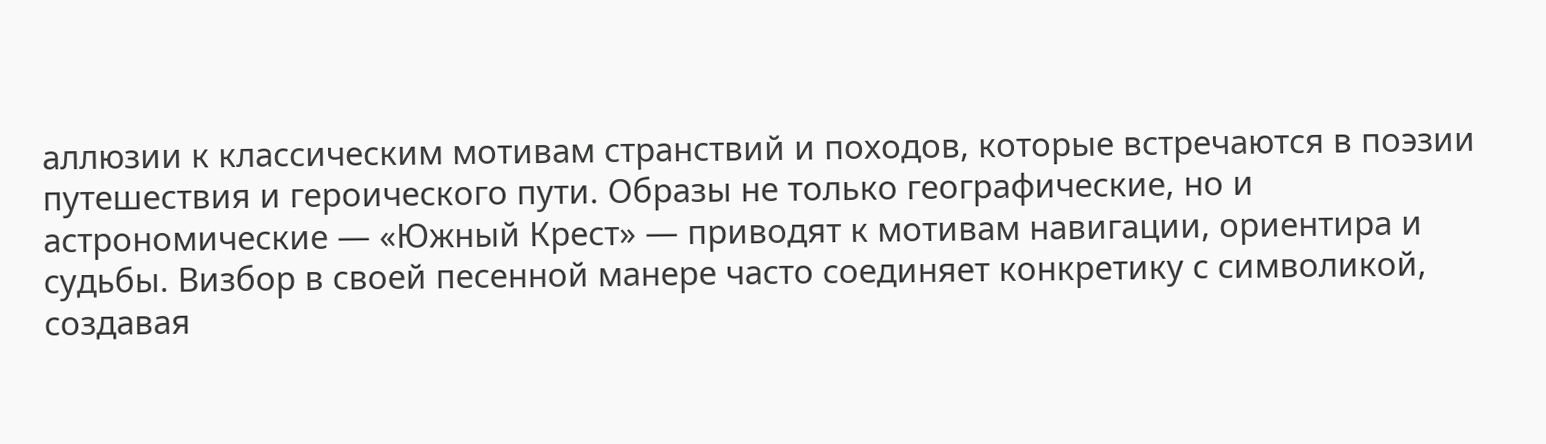аллюзии к классическим мотивам странствий и походов, которые встречаются в поэзии путешествия и героического пути. Образы не только географические, но и астрономические — «Южный Крест» — приводят к мотивам навигации, ориентира и судьбы. Визбор в своей песенной манере часто соединяет конкретику с символикой, создавая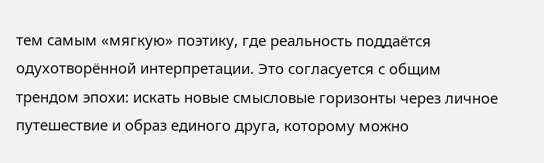тем самым «мягкую» поэтику, где реальность поддаётся одухотворённой интерпретации. Это согласуется с общим трендом эпохи: искать новые смысловые горизонты через личное путешествие и образ единого друга, которому можно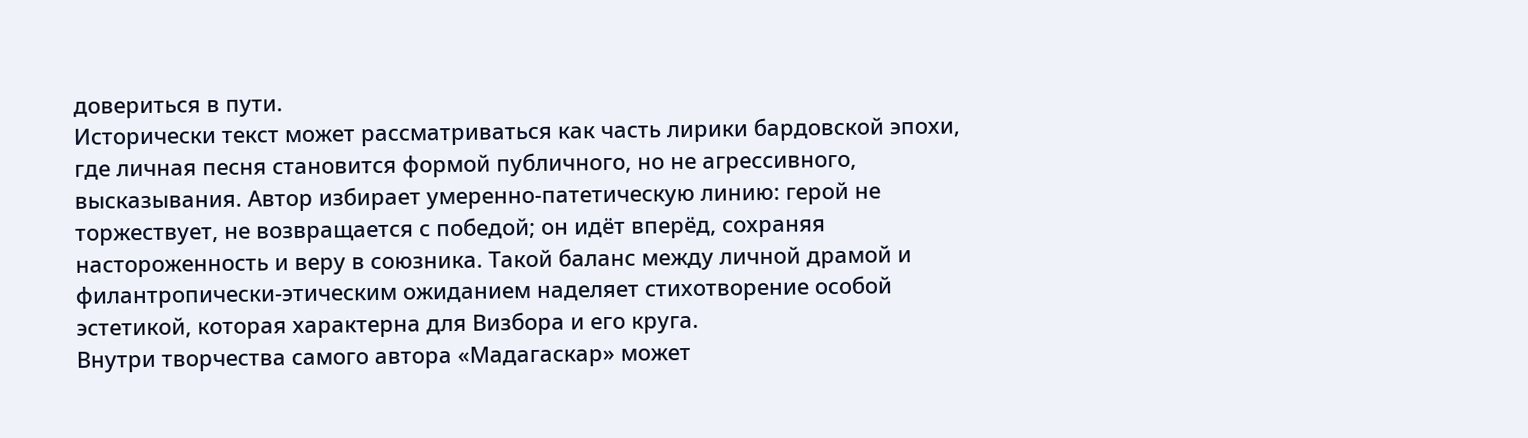довериться в пути.
Исторически текст может рассматриваться как часть лирики бардовской эпохи, где личная песня становится формой публичного, но не агрессивного, высказывания. Автор избирает умеренно-патетическую линию: герой не торжествует, не возвращается с победой; он идёт вперёд, сохраняя настороженность и веру в союзника. Такой баланс между личной драмой и филантропически-этическим ожиданием наделяет стихотворение особой эстетикой, которая характерна для Визбора и его круга.
Внутри творчества самого автора «Мадагаскар» может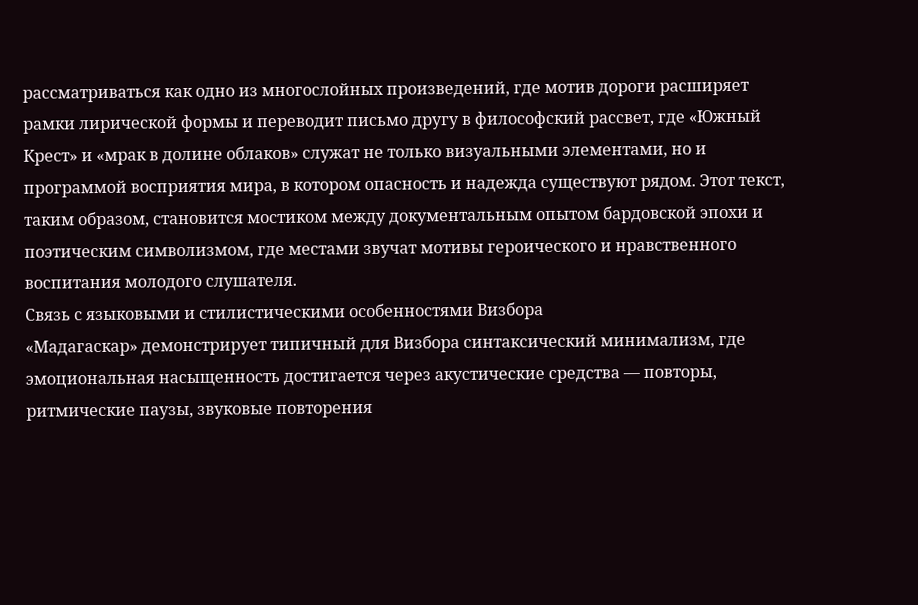рассматриваться как одно из многослойных произведений, где мотив дороги расширяет рамки лирической формы и переводит письмо другу в философский рассвет, где «Южный Крест» и «мрак в долине облаков» служат не только визуальными элементами, но и программой восприятия мира, в котором опасность и надежда существуют рядом. Этот текст, таким образом, становится мостиком между документальным опытом бардовской эпохи и поэтическим символизмом, где местами звучат мотивы героического и нравственного воспитания молодого слушателя.
Связь с языковыми и стилистическими особенностями Визбора
«Мадагаскар» демонстрирует типичный для Визбора синтаксический минимализм, где эмоциональная насыщенность достигается через акустические средства — повторы, ритмические паузы, звуковые повторения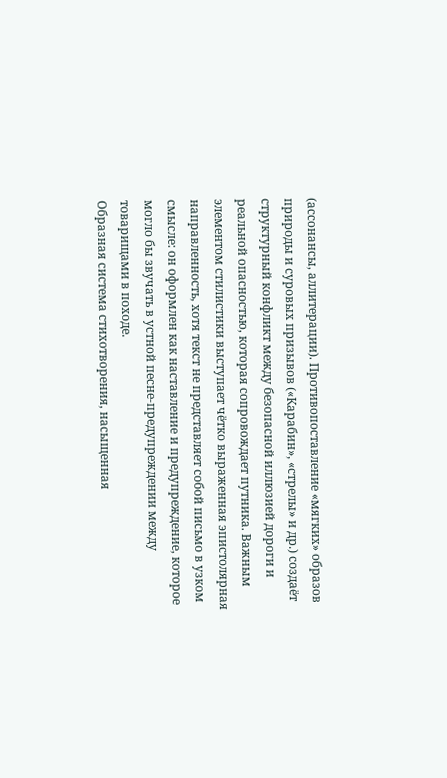(ассонансы, аллитерации). Противопоставление «мягких» образов природы и суровых призывов («Карабин», «стрелы» и др.) создаёт структурный конфликт между безопасной иллюзией дороги и реальной опасностью, которая сопровождает путника. Важным элементом стилистики выступает чётко выраженная эпистолярная направленность, хотя текст не представляет собой письмо в узком смысле: он оформлен как наставление и предупреждение, которое могло бы звучать в устной песне-предупреждении между товарищами в походе.
Образная система стихотворения, насыщенная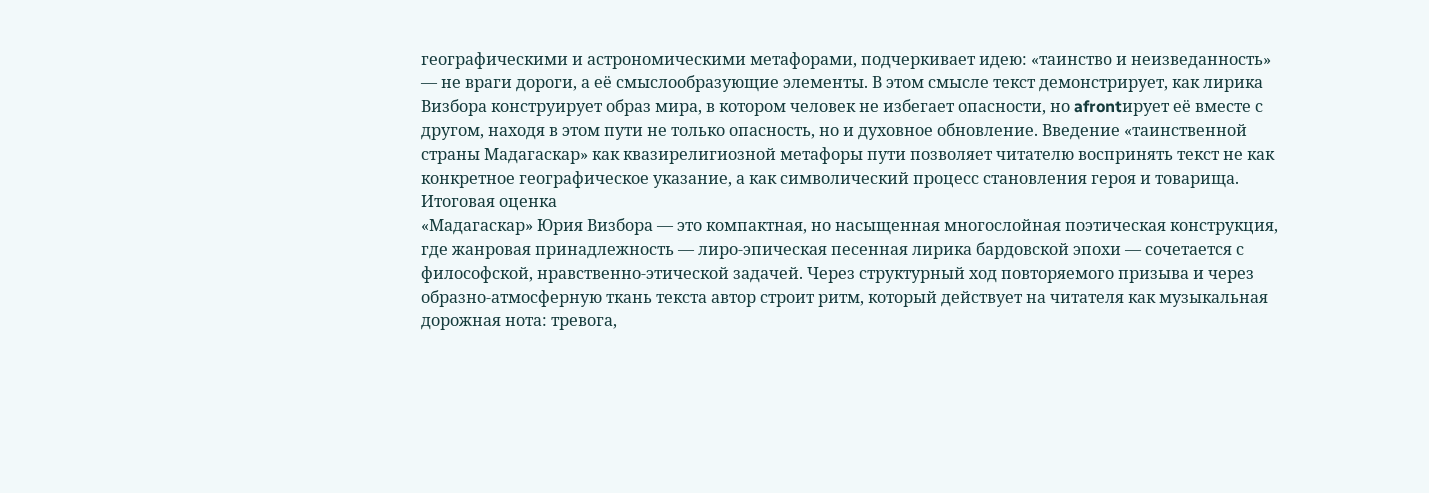географическими и астрономическими метафорами, подчеркивает идею: «таинствo и неизведанность» — не враги дороги, а её смыслообразующие элементы. В этом смысле текст демонстрирует, как лирика Визбора конструирует образ мира, в котором человек не избегает опасности, но afrontирует её вместе с другом, находя в этом пути не только опасность, но и духовное обновление. Введение «таинственной страны Мадагаскар» как квазирелигиозной метафоры пути позволяет читателю воспринять текст не как конкретное географическое указание, а как символический процесс становления героя и товарища.
Итоговая оценка
«Мадагаскар» Юрия Визбора — это компактная, но насыщенная многослойная поэтическая конструкция, где жанровая принадлежность — лиро-эпическая песенная лирика бардовской эпохи — сочетается с философской, нравственно-этической задачей. Через структурный ход повторяемого призыва и через образно-атмосферную ткань текста автор строит ритм, который действует на читателя как музыкальная дорожная нота: тревога,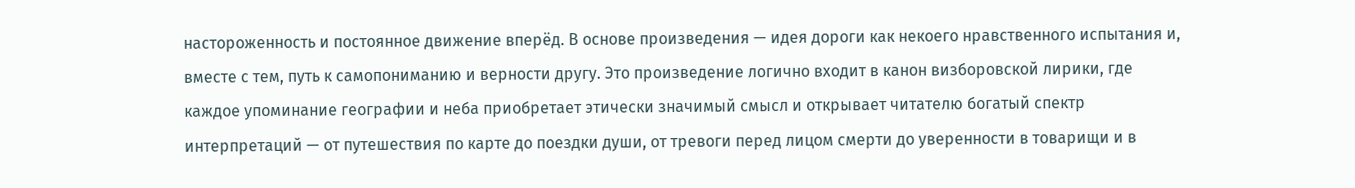настороженность и постоянное движение вперёд. В основе произведения — идея дороги как некоего нравственного испытания и, вместе с тем, путь к самопониманию и верности другу. Это произведение логично входит в канон визборовской лирики, где каждое упоминание географии и неба приобретает этически значимый смысл и открывает читателю богатый спектр интерпретаций — от путешествия по карте до поездки души, от тревоги перед лицом смерти до уверенности в товарищи и в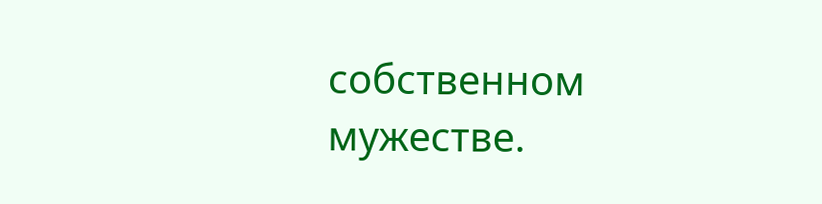собственном мужестве.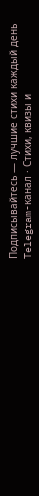Подписывайтесь — лучшие стихи каждый день
Telegram-канал · Стихи, квизы и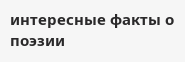интересные факты о поэзии